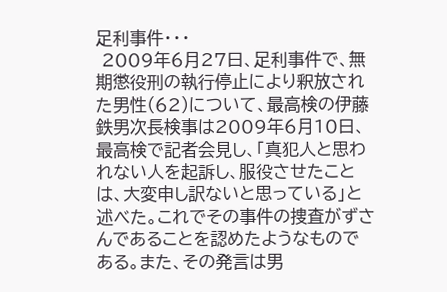足利事件・・・
 2009年6月27日、足利事件で、無期懲役刑の執行停止により釈放された男性(62)について、最高検の伊藤鉄男次長検事は2009年6月10日、最高検で記者会見し、「真犯人と思われない人を起訴し、服役させたことは、大変申し訳ないと思っている」と述べた。これでその事件の捜査がずさんであることを認めたようなものである。また、その発言は男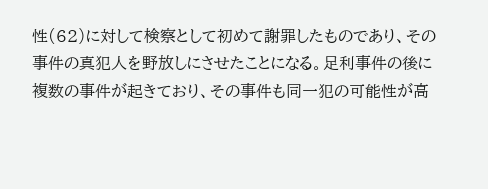性(62)に対して検察として初めて謝罪したものであり、その事件の真犯人を野放しにさせたことになる。足利事件の後に複数の事件が起きており、その事件も同一犯の可能性が高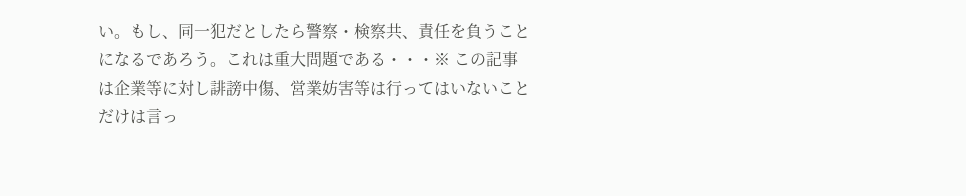い。もし、同一犯だとしたら警察・検察共、責任を負うことになるであろう。これは重大問題である・・・※ この記事は企業等に対し誹謗中傷、営業妨害等は行ってはいないことだけは言っ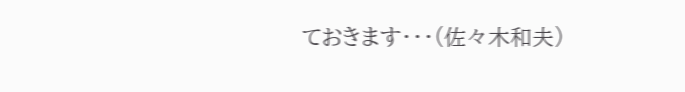ておきます・・・(佐々木和夫)